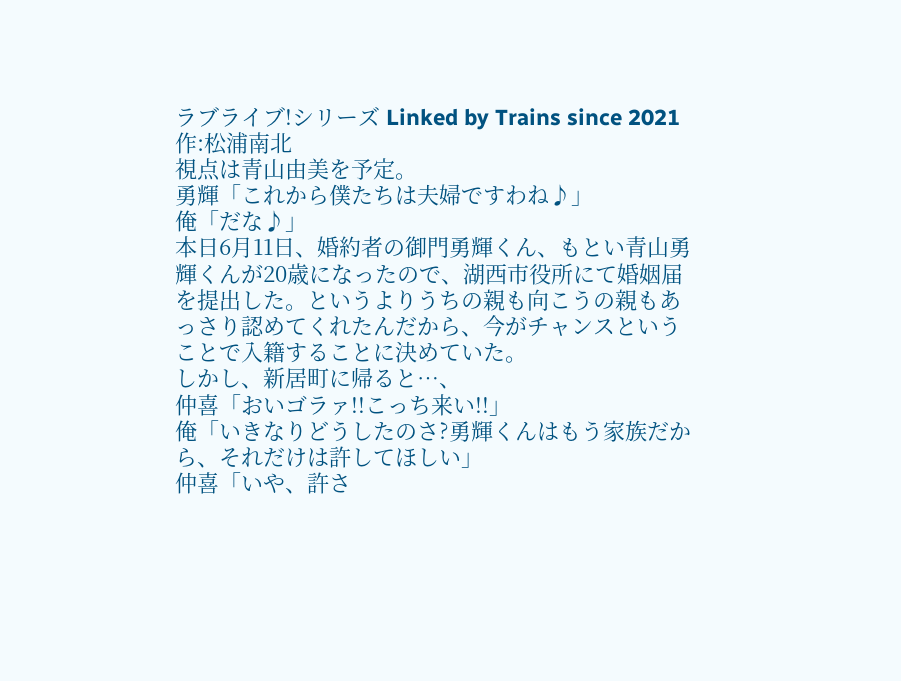ラブライブ!シリーズ Linked by Trains since 2021 作:松浦南北
視点は青山由美を予定。
勇輝「これから僕たちは夫婦ですわね♪」
俺「だな♪」
本日6月11日、婚約者の御門勇輝くん、もとい青山勇輝くんが20歳になったので、湖西市役所にて婚姻届を提出した。というよりうちの親も向こうの親もあっさり認めてくれたんだから、今がチャンスということで入籍することに決めていた。
しかし、新居町に帰ると…、
仲喜「おいゴラァ!!こっち来い!!」
俺「いきなりどうしたのさ?勇輝くんはもう家族だから、それだけは許してほしい」
仲喜「いや、許さ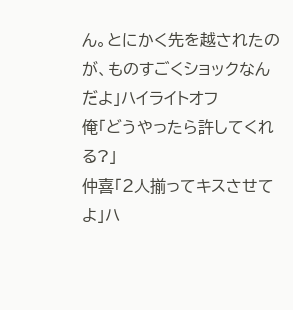ん。とにかく先を越されたのが、ものすごくショックなんだよ」ハイライトオフ
俺「どうやったら許してくれる?」
仲喜「2人揃ってキスさせてよ」ハ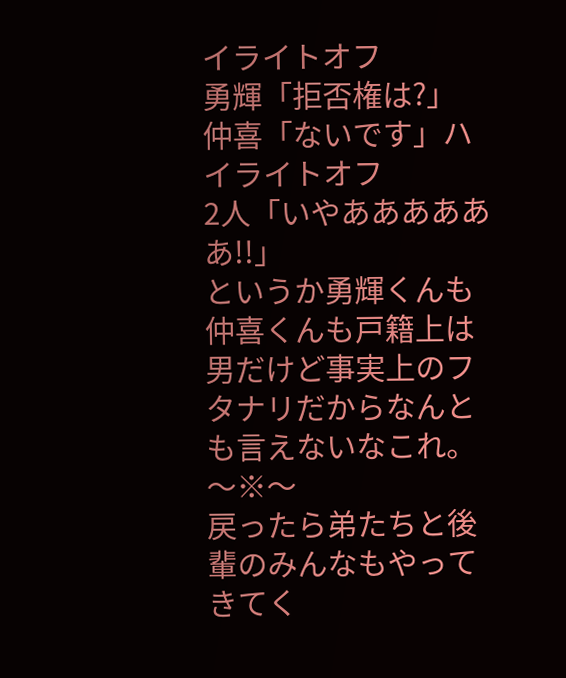イライトオフ
勇輝「拒否権は?」
仲喜「ないです」ハイライトオフ
2人「いやああああああ!!」
というか勇輝くんも仲喜くんも戸籍上は男だけど事実上のフタナリだからなんとも言えないなこれ。
〜※〜
戻ったら弟たちと後輩のみんなもやってきてく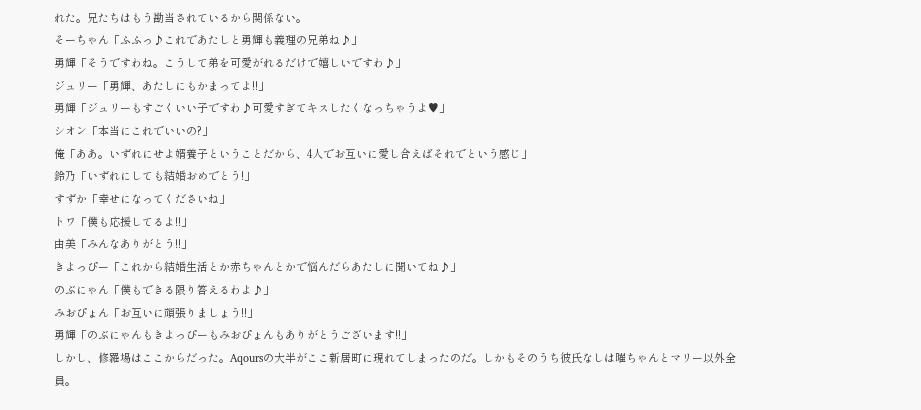れた。兄たちはもう勘当されているから関係ない。
そーちゃん「ふふっ♪これであたしと勇輝も義理の兄弟ね♪」
勇輝「そうですわね。こうして弟を可愛がれるだけで嬉しいですわ♪」
ジュリー「勇輝、あたしにもかまってよ!!」
勇輝「ジュリーもすごくいい子ですわ♪可愛すぎてキスしたくなっちゃうよ♥」
シオン「本当にこれでいいの?」
俺「ああ。いずれにせよ婿養子ということだから、4人でお互いに愛し合えばそれでという感じ」
鈴乃「いずれにしても結婚おめでとう!」
すずか「幸せになってくださいね」
トワ「僕も応援してるよ!!」
由美「みんなありがとう!!」
きよっぴー「これから結婚生活とか赤ちゃんとかで悩んだらあたしに聞いてね♪」
のぶにゃん「僕もできる限り答えるわよ♪」
みおぴょん「お互いに頑張りましょう!!」
勇輝「のぶにゃんもきよっぴーもみおぴょんもありがとうございます!!」
しかし、修羅場はここからだった。Aqoursの大半がここ新居町に現れてしまったのだ。しかもそのうち彼氏なしは曜ちゃんとマリー以外全員。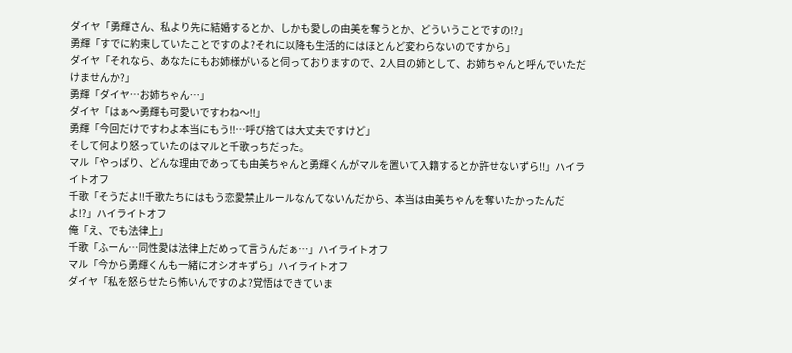ダイヤ「勇輝さん、私より先に結婚するとか、しかも愛しの由美を奪うとか、どういうことですの!?」
勇輝「すでに約束していたことですのよ?それに以降も生活的にはほとんど変わらないのですから」
ダイヤ「それなら、あなたにもお姉様がいると伺っておりますので、2人目の姉として、お姉ちゃんと呼んでいただけませんか?」
勇輝「ダイヤ…お姉ちゃん…」
ダイヤ「はぁ〜勇輝も可愛いですわね〜!!」
勇輝「今回だけですわよ本当にもう!!…呼び捨ては大丈夫ですけど」
そして何より怒っていたのはマルと千歌っちだった。
マル「やっぱり、どんな理由であっても由美ちゃんと勇輝くんがマルを置いて入籍するとか許せないずら!!」ハイライトオフ
千歌「そうだよ!!千歌たちにはもう恋愛禁止ルールなんてないんだから、本当は由美ちゃんを奪いたかったんだよ!?」ハイライトオフ
俺「え、でも法律上」
千歌「ふーん…同性愛は法律上だめって言うんだぁ…」ハイライトオフ
マル「今から勇輝くんも一緒にオシオキずら」ハイライトオフ
ダイヤ「私を怒らせたら怖いんですのよ?覚悟はできていま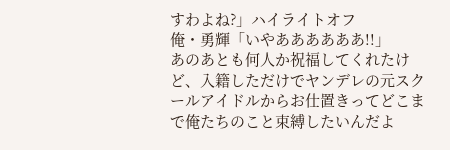すわよね?」ハイライトオフ
俺・勇輝「いやああああああ!!」
あのあとも何人か祝福してくれたけど、入籍しただけでヤンデレの元スクールアイドルからお仕置きってどこまで俺たちのこと束縛したいんだよ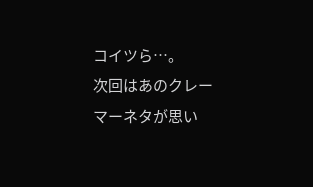コイツら…。
次回はあのクレーマーネタが思い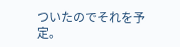ついたのでそれを予定。